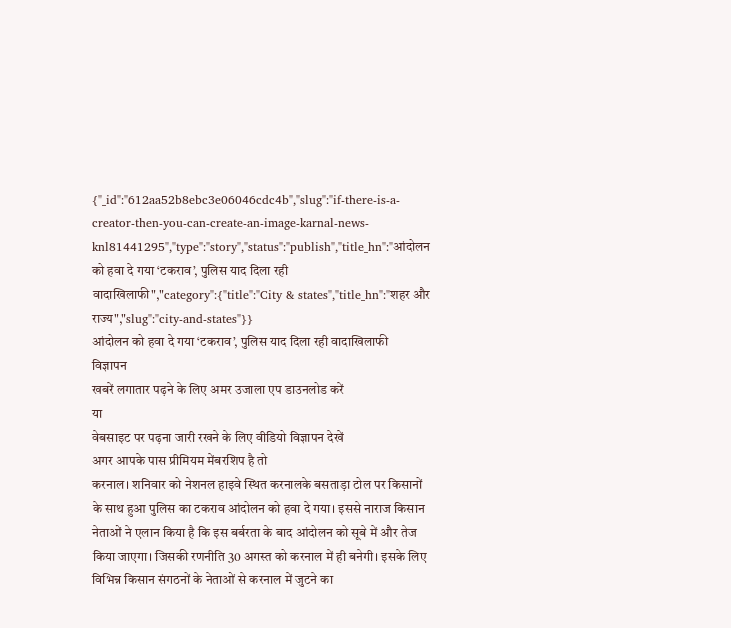{"_id":"612aa52b8ebc3e06046cdc4b","slug":"if-there-is-a-creator-then-you-can-create-an-image-karnal-news-knl81441295","type":"story","status":"publish","title_hn":"आंदोलन को हवा दे गया ‘टकराव’, पुलिस याद दिला रही वादाखिलाफी","category":{"title":"City & states","title_hn":"शहर और राज्य","slug":"city-and-states"}}
आंदोलन को हवा दे गया ‘टकराव’, पुलिस याद दिला रही वादाखिलाफी
विज्ञापन
खबरें लगातार पढ़ने के लिए अमर उजाला एप डाउनलोड करें
या
वेबसाइट पर पढ़ना जारी रखने के लिए वीडियो विज्ञापन देखें
अगर आपके पास प्रीमियम मेंबरशिप है तो
करनाल। शनिवार को नेशनल हाइवे स्थित करनालके बसताड़ा टोल पर किसानों के साथ हुआ पुलिस का टकराव आंदोलन को हवा दे गया। इससे नाराज किसान नेताओं ने एलान किया है कि इस बर्बरता के बाद आंदोलन को सूबे में और तेज किया जाएगा। जिसकी रणनीति 30 अगस्त को करनाल में ही बनेगी। इसके लिए विभिन्न किसान संगठनों के नेताओं से करनाल में जुटने का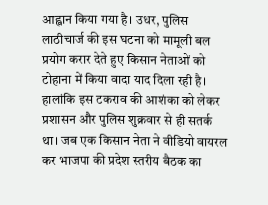आह्वान किया गया है। उधर, पुलिस लाठीचार्ज की इस घटना को मामूली बल प्रयोग करार देते हुए किसान नेताओं को टोहाना में किया वादा याद दिला रही है।
हालांकि इस टकराव की आशंका को लेकर प्रशासन और पुलिस शुक्रवार से ही सतर्क था। जब एक किसान नेता ने वीडियो वायरल कर भाजपा की प्रदेश स्तरीय बैठक का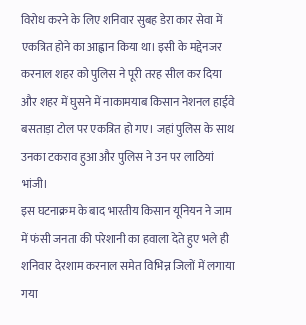विरोध करने के लिए शनिवार सुबह डेरा कार सेवा में एकत्रित होने का आह्वान किया था। इसी के मद्देनजर करनाल शहर को पुलिस ने पूरी तरह सील कर दिया और शहर में घुसने में नाकामयाब किसान नेशनल हाईवे बसताड़ा टोल पर एकत्रित हो गए। जहां पुलिस के साथ उनका टकराव हुआ और पुलिस ने उन पर लाठियां भांजी।
इस घटनाक्रम के बाद भारतीय किसान यूनियन ने जाम में फंसी जनता की परेशानी का हवाला देते हुए भले ही शनिवार देरशाम करनाल समेत विभिन्न जिलों में लगाया गया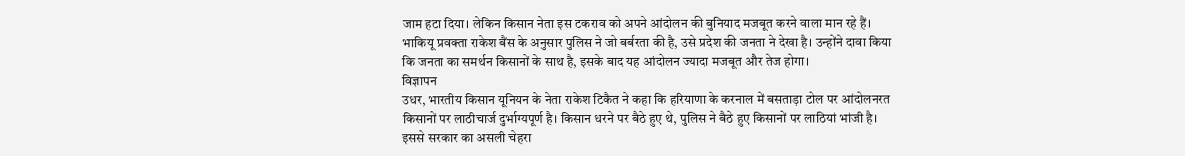जाम हटा दिया। लेकिन किसान नेता इस टकराव को अपने आंदोलन की बुनियाद मजबूत करने वाला मान रहे हैं। भाकियू प्रवक्ता राकेश बैंस के अनुसार पुलिस ने जो बर्बरता की है, उसे प्रदेश की जनता ने देखा है। उन्होंने दावा किया कि जनता का समर्थन किसानों के साथ है, इसके बाद यह आंदोलन ज्यादा मजबूत और तेज होगा।
विज्ञापन
उधर, भारतीय किसान यूनियन के नेता राकेश टिकैत ने कहा कि हरियाणा के करनाल में बसताड़ा टोल पर आंदोलनरत किसानों पर लाठीचार्ज दुर्भाग्यपूर्ण है। किसान धरने पर बैठे हुए थे, पुलिस ने बैठे हुए किसानों पर लाठियां भांजी है। इससे सरकार का असली चेहरा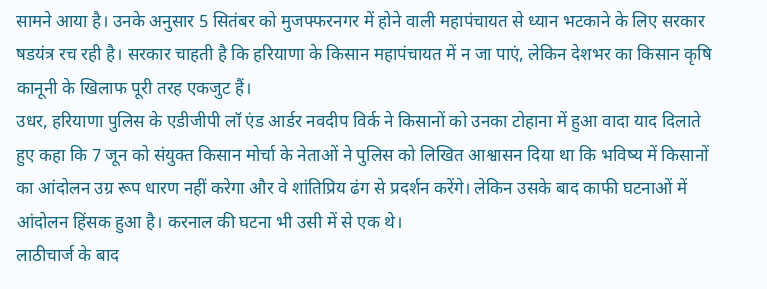सामने आया है। उनके अनुसार 5 सितंबर को मुजफ्फरनगर में होने वाली महापंचायत से ध्यान भटकाने के लिए सरकार षडयंत्र रच रही है। सरकार चाहती है कि हरियाणा के किसान महापंचायत में न जा पाएं, लेकिन देशभर का किसान कृषि कानूनी के खिलाफ पूरी तरह एकजुट हैं।
उधर, हरियाणा पुलिस के एडीजीपी लॉ एंड आर्डर नवदीप विर्क ने किसानों को उनका टोहाना में हुआ वादा याद दिलाते हुए कहा कि 7 जून को संयुक्त किसान मोर्चा के नेताओं ने पुलिस को लिखित आश्वासन दिया था कि भविष्य में किसानों का आंदोलन उग्र रूप धारण नहीं करेगा और वे शांतिप्रिय ढंग से प्रदर्शन करेंगे। लेकिन उसके बाद काफी घटनाओं में आंदोलन हिंसक हुआ है। करनाल की घटना भी उसी में से एक थे।
लाठीचार्ज के बाद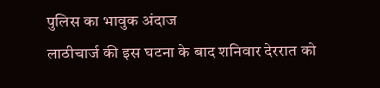पुलिस का भावुक अंदाज
लाठीचार्ज की इस घटना के बाद शनिवार देररात को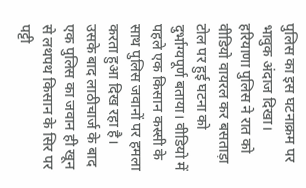पुलिस का इस घटनाक्रम पर भावुक अंदाज दिखा। हरियाणा पुलिस ने रात को वीडियो वायरल कर बसताड़ा टोल पर हुई घटना को दुर्भाग्यपूर्ण बताया। वीडियो में पहले एक किसान कस्सी के साथ पुलिस जवानों पर हमला करता हुआ दिख रहा है। उसके बाद लाठीचार्ज के बाद एक पुलिस का जवान ही खून से लथपथ किसान के सिर पर पट्टी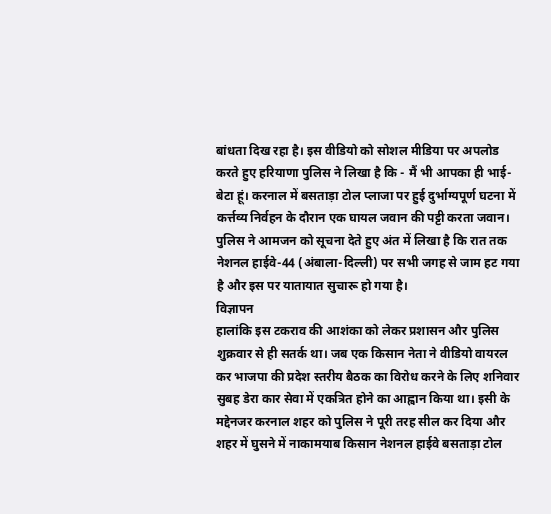बांधता दिख रहा है। इस वीडियो को सोशल मीडिया पर अपलोड करते हुए हरियाणा पुलिस ने लिखा है कि - मैं भी आपका ही भाई-बेटा हूं। करनाल में बसताड़ा टोल प्लाजा पर हुई दुर्भाग्यपूर्ण घटना में कर्त्तव्य निर्वहन के दौरान एक घायल जवान की पट्टी करता जवान। पुलिस ने आमजन को सूचना देते हुए अंत में लिखा है कि रात तक नेशनल हाईवे-44 (अंबाला-दिल्ली) पर सभी जगह से जाम हट गया है और इस पर यातायात सुचारू हो गया है।
विज्ञापन
हालांकि इस टकराव की आशंका को लेकर प्रशासन और पुलिस शुक्रवार से ही सतर्क था। जब एक किसान नेता ने वीडियो वायरल कर भाजपा की प्रदेश स्तरीय बैठक का विरोध करने के लिए शनिवार सुबह डेरा कार सेवा में एकत्रित होने का आह्वान किया था। इसी के मद्देनजर करनाल शहर को पुलिस ने पूरी तरह सील कर दिया और शहर में घुसने में नाकामयाब किसान नेशनल हाईवे बसताड़ा टोल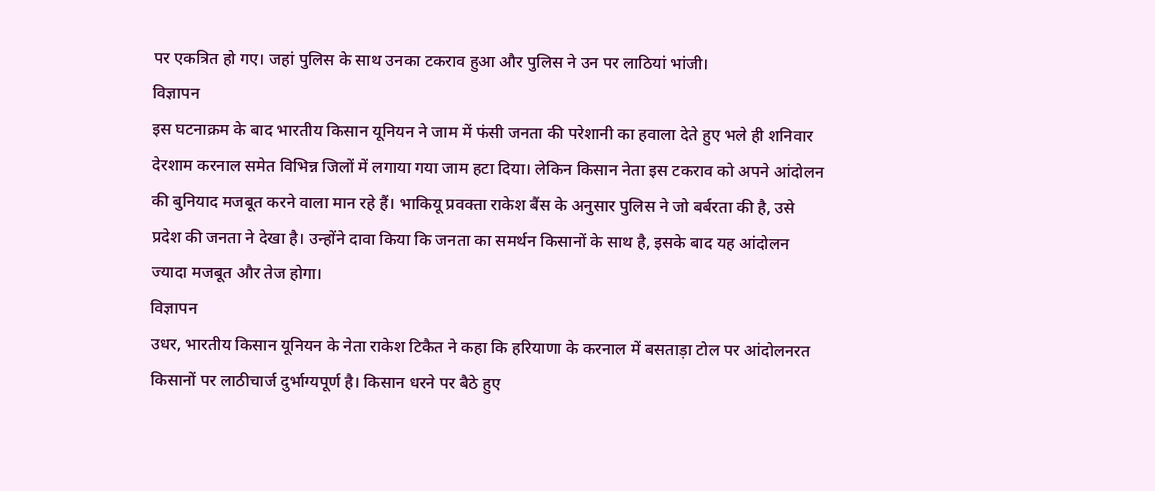पर एकत्रित हो गए। जहां पुलिस के साथ उनका टकराव हुआ और पुलिस ने उन पर लाठियां भांजी।
विज्ञापन
इस घटनाक्रम के बाद भारतीय किसान यूनियन ने जाम में फंसी जनता की परेशानी का हवाला देते हुए भले ही शनिवार देरशाम करनाल समेत विभिन्न जिलों में लगाया गया जाम हटा दिया। लेकिन किसान नेता इस टकराव को अपने आंदोलन की बुनियाद मजबूत करने वाला मान रहे हैं। भाकियू प्रवक्ता राकेश बैंस के अनुसार पुलिस ने जो बर्बरता की है, उसे प्रदेश की जनता ने देखा है। उन्होंने दावा किया कि जनता का समर्थन किसानों के साथ है, इसके बाद यह आंदोलन ज्यादा मजबूत और तेज होगा।
विज्ञापन
उधर, भारतीय किसान यूनियन के नेता राकेश टिकैत ने कहा कि हरियाणा के करनाल में बसताड़ा टोल पर आंदोलनरत किसानों पर लाठीचार्ज दुर्भाग्यपूर्ण है। किसान धरने पर बैठे हुए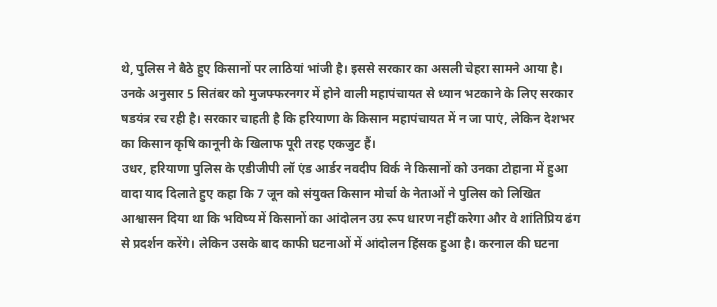थे, पुलिस ने बैठे हुए किसानों पर लाठियां भांजी है। इससे सरकार का असली चेहरा सामने आया है। उनके अनुसार 5 सितंबर को मुजफ्फरनगर में होने वाली महापंचायत से ध्यान भटकाने के लिए सरकार षडयंत्र रच रही है। सरकार चाहती है कि हरियाणा के किसान महापंचायत में न जा पाएं, लेकिन देशभर का किसान कृषि कानूनी के खिलाफ पूरी तरह एकजुट हैं।
उधर, हरियाणा पुलिस के एडीजीपी लॉ एंड आर्डर नवदीप विर्क ने किसानों को उनका टोहाना में हुआ वादा याद दिलाते हुए कहा कि 7 जून को संयुक्त किसान मोर्चा के नेताओं ने पुलिस को लिखित आश्वासन दिया था कि भविष्य में किसानों का आंदोलन उग्र रूप धारण नहीं करेगा और वे शांतिप्रिय ढंग से प्रदर्शन करेंगे। लेकिन उसके बाद काफी घटनाओं में आंदोलन हिंसक हुआ है। करनाल की घटना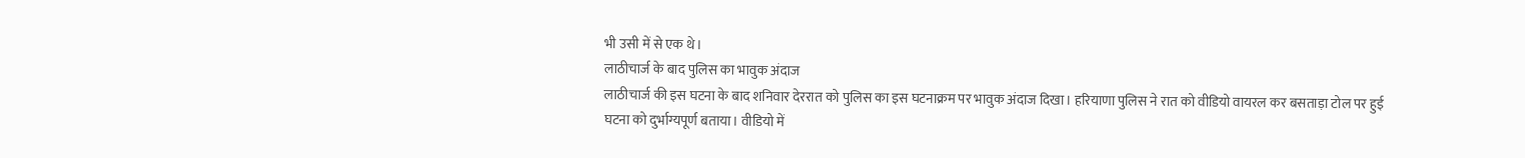भी उसी में से एक थे।
लाठीचार्ज के बाद पुलिस का भावुक अंदाज
लाठीचार्ज की इस घटना के बाद शनिवार देररात को पुलिस का इस घटनाक्रम पर भावुक अंदाज दिखा। हरियाणा पुलिस ने रात को वीडियो वायरल कर बसताड़ा टोल पर हुई घटना को दुर्भाग्यपूर्ण बताया। वीडियो में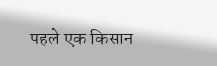पहले एक किसान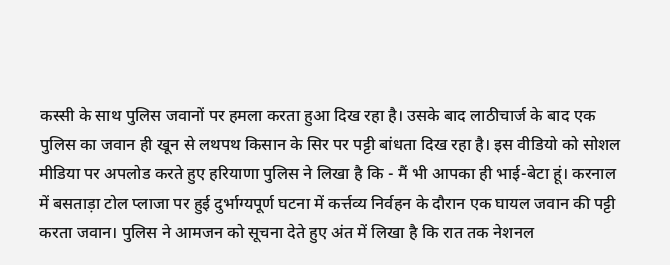कस्सी के साथ पुलिस जवानों पर हमला करता हुआ दिख रहा है। उसके बाद लाठीचार्ज के बाद एक पुलिस का जवान ही खून से लथपथ किसान के सिर पर पट्टी बांधता दिख रहा है। इस वीडियो को सोशल मीडिया पर अपलोड करते हुए हरियाणा पुलिस ने लिखा है कि - मैं भी आपका ही भाई-बेटा हूं। करनाल में बसताड़ा टोल प्लाजा पर हुई दुर्भाग्यपूर्ण घटना में कर्त्तव्य निर्वहन के दौरान एक घायल जवान की पट्टी करता जवान। पुलिस ने आमजन को सूचना देते हुए अंत में लिखा है कि रात तक नेशनल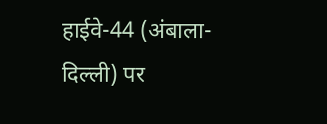हाईवे-44 (अंबाला-दिल्ली) पर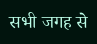सभी जगह से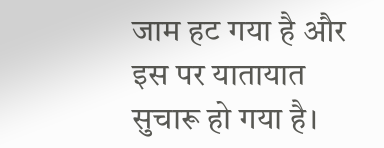जाम हट गया है और इस पर यातायात सुचारू हो गया है।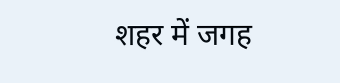शहर में जगह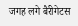जगह लगे बैरीगेटस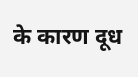के कारण दूध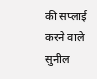की सप्लाई करने वाले सुनील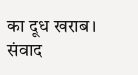का दूध खराब। संवाद